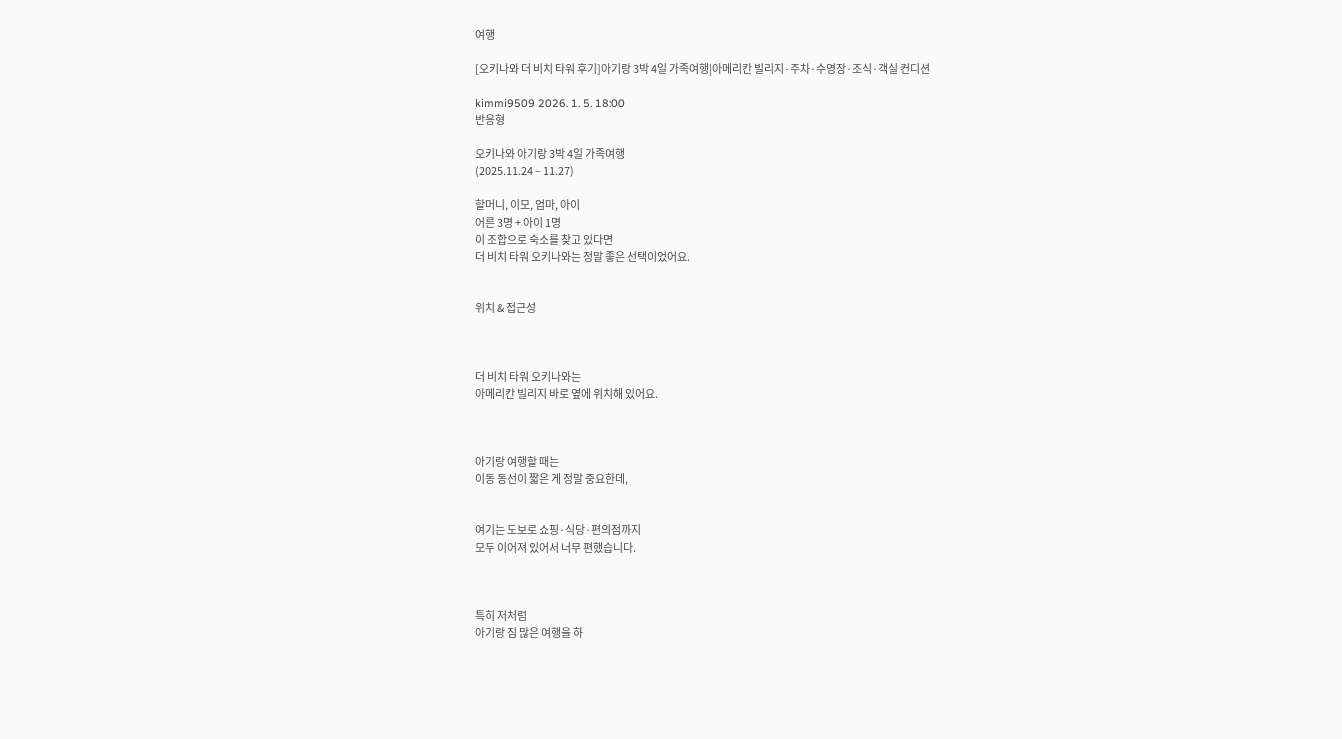여행

[오키나와 더 비치 타워 후기]아기랑 3박 4일 가족여행|아메리칸 빌리지·주차·수영장·조식·객실 컨디션

kimmi9509 2026. 1. 5. 18:00
반응형

오키나와 아기랑 3박 4일 가족여행
(2025.11.24 – 11.27)

할머니, 이모, 엄마, 아이
어른 3명 + 아이 1명
이 조합으로 숙소를 찾고 있다면
더 비치 타워 오키나와는 정말 좋은 선택이었어요.


위치 & 접근성



더 비치 타워 오키나와는
아메리칸 빌리지 바로 옆에 위치해 있어요.



아기랑 여행할 때는
이동 동선이 짧은 게 정말 중요한데,


여기는 도보로 쇼핑·식당·편의점까지
모두 이어져 있어서 너무 편했습니다.



특히 저처럼
아기랑 짐 많은 여행을 하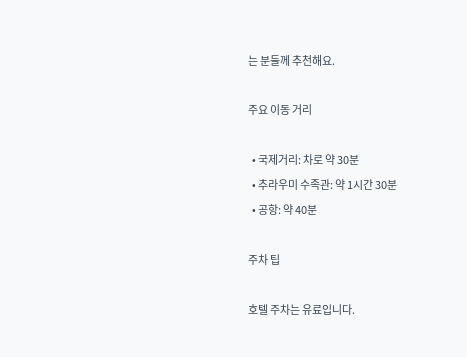는 분들께 추천해요.

주요 이동 거리

  • 국제거리: 차로 약 30분
  • 추라우미 수족관: 약 1시간 30분
  • 공항: 약 40분

주차 팁

호텔 주차는 유료입니다.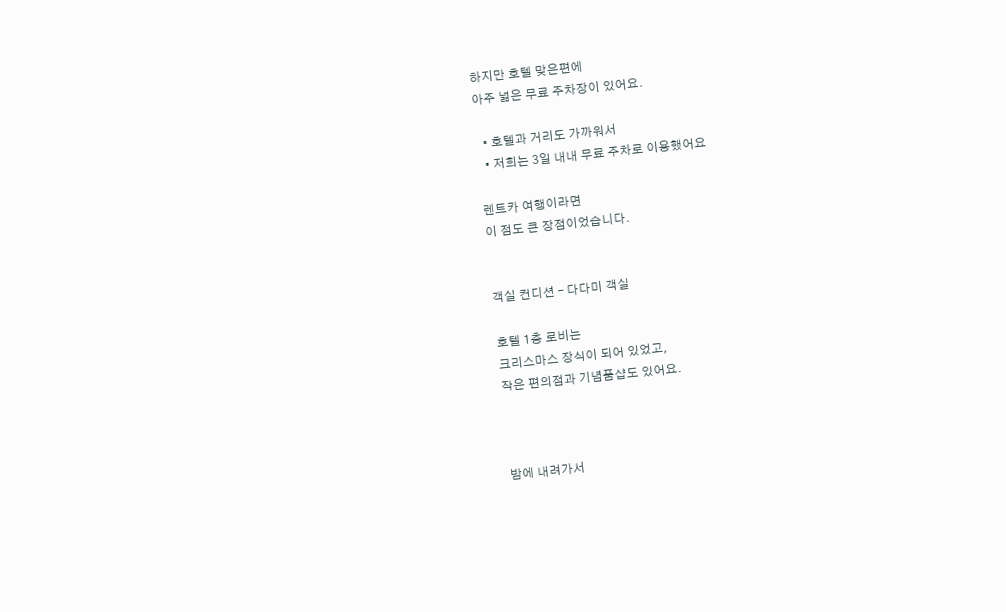하지만 호텔 맞은편에
아주 넓은 무료 주차장이 있어요.

  • 호텔과 거리도 가까워서
  • 저희는 3일 내내 무료 주차로 이용했어요

렌트카 여행이라면
이 점도 큰 장점이었습니다.


객실 컨디션 – 다다미 객실

호텔 1층 로비는
크리스마스 장식이 되어 있었고,
작은 편의점과 기념품샵도 있어요.



밤에 내려가서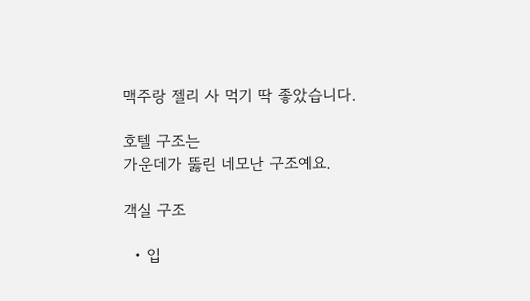맥주랑 젤리 사 먹기 딱 좋았습니다.

호텔 구조는
가운데가 뚫린 네모난 구조예요.

객실 구조

  • 입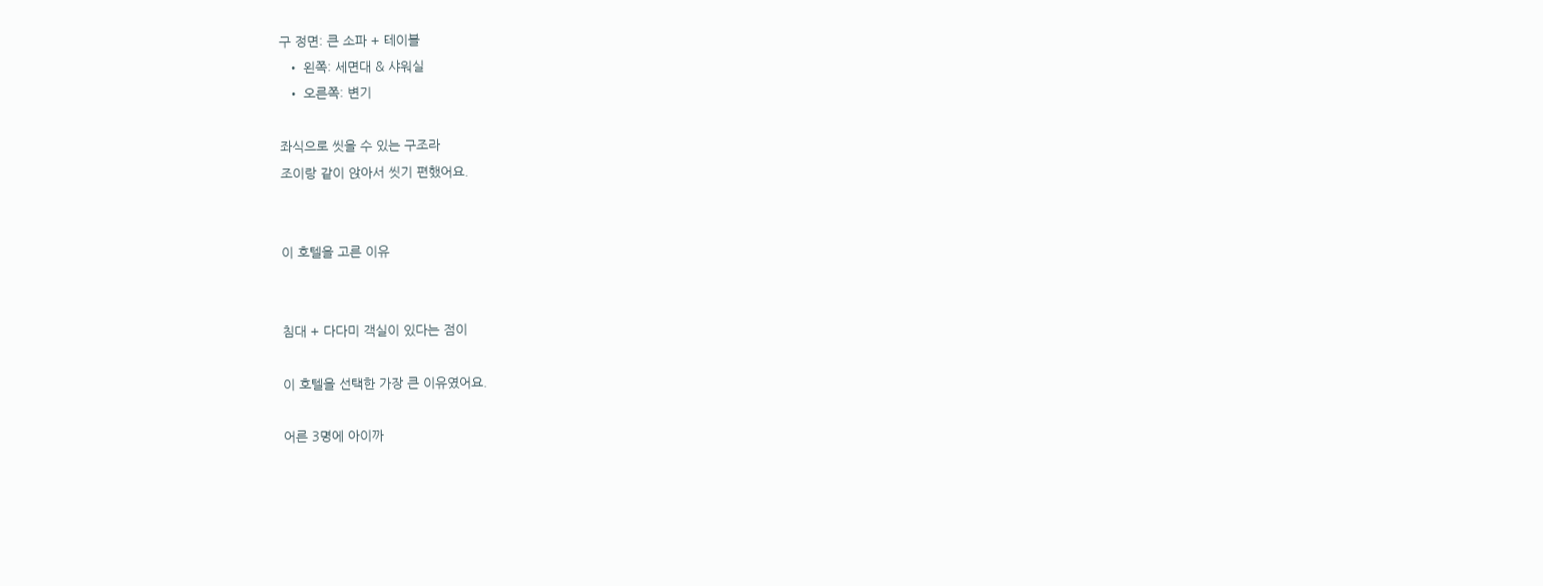구 정면: 큰 소파 + 테이블
  • 왼쪽: 세면대 & 샤워실
  • 오른쪽: 변기

좌식으로 씻을 수 있는 구조라
조이랑 같이 앉아서 씻기 편했어요.


이 호텔을 고른 이유


침대 + 다다미 객실이 있다는 점이

이 호텔을 선택한 가장 큰 이유였어요.

어른 3명에 아이까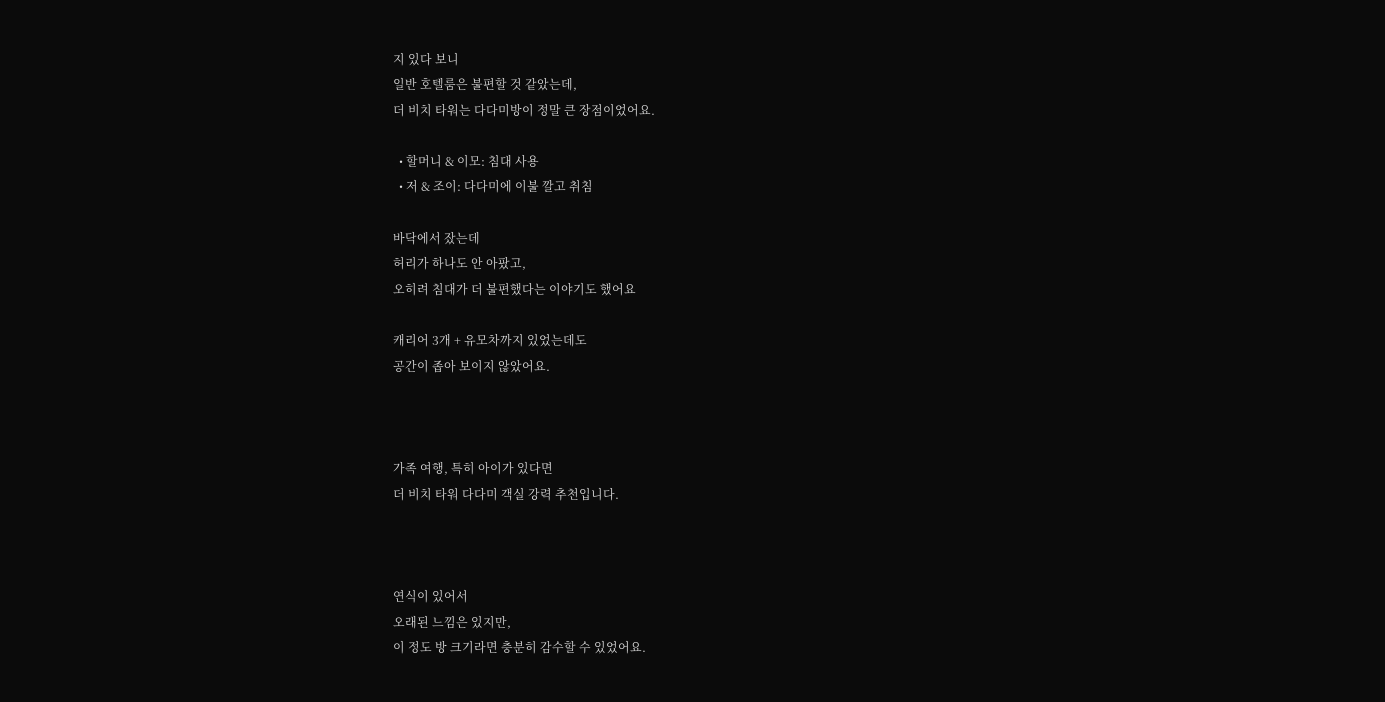지 있다 보니
일반 호텔룸은 불편할 것 같았는데,
더 비치 타워는 다다미방이 정말 큰 장점이었어요.

  • 할머니 & 이모: 침대 사용
  • 저 & 조이: 다다미에 이불 깔고 취침

바닥에서 잤는데
허리가 하나도 안 아팠고,
오히려 침대가 더 불편했다는 이야기도 했어요

캐리어 3개 + 유모차까지 있었는데도
공간이 좁아 보이지 않았어요.



가족 여행, 특히 아이가 있다면
더 비치 타워 다다미 객실 강력 추천입니다.



연식이 있어서
오래된 느낌은 있지만,
이 정도 방 크기라면 충분히 감수할 수 있었어요.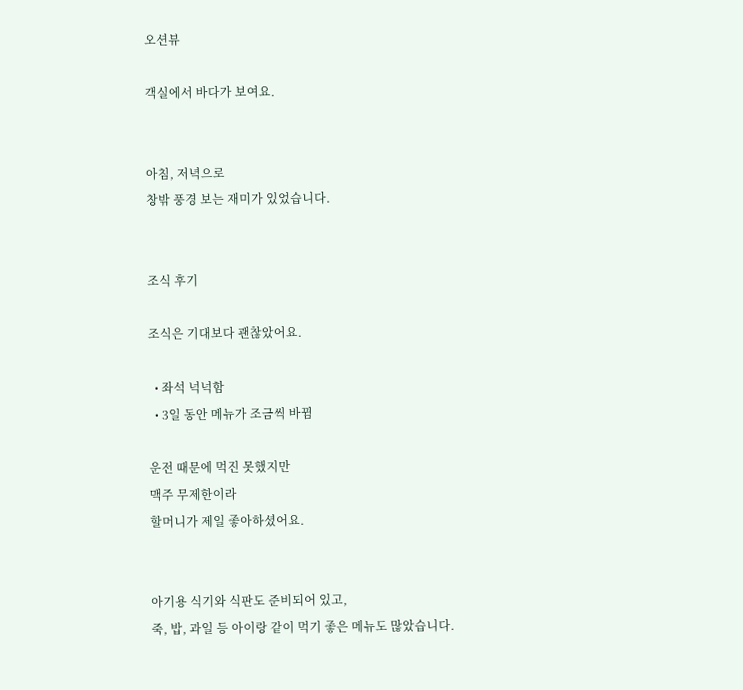오션뷰

객실에서 바다가 보여요.


아침, 저녁으로
창밖 풍경 보는 재미가 있었습니다.


조식 후기

조식은 기대보다 괜찮았어요.

  • 좌석 넉넉함
  • 3일 동안 메뉴가 조금씩 바뀜

운전 때문에 먹진 못했지만
맥주 무제한이라
할머니가 제일 좋아하셨어요.


아기용 식기와 식판도 준비되어 있고,
죽, 밥, 과일 등 아이랑 같이 먹기 좋은 메뉴도 많았습니다.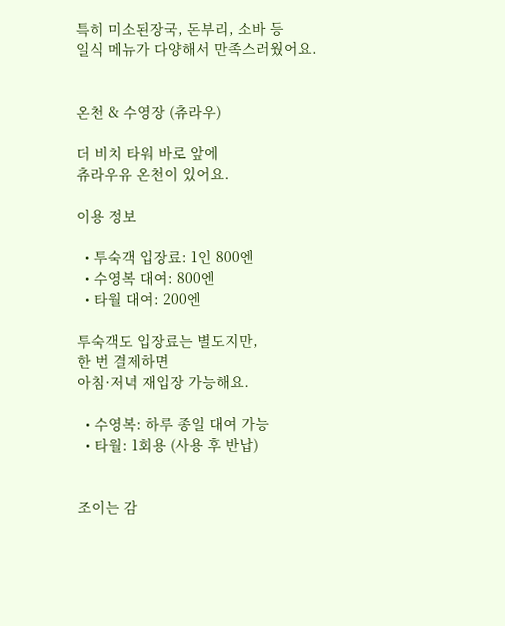특히 미소된장국, 돈부리, 소바 등
일식 메뉴가 다양해서 만족스러웠어요.


온천 & 수영장 (츄라우)

더 비치 타워 바로 앞에
츄라우유 온천이 있어요.

이용 정보

  • 투숙객 입장료: 1인 800엔
  • 수영복 대여: 800엔
  • 타월 대여: 200엔

투숙객도 입장료는 별도지만,
한 번 결제하면
아침·저녁 재입장 가능해요.

  • 수영복: 하루 종일 대여 가능
  • 타월: 1회용 (사용 후 반납)


조이는 감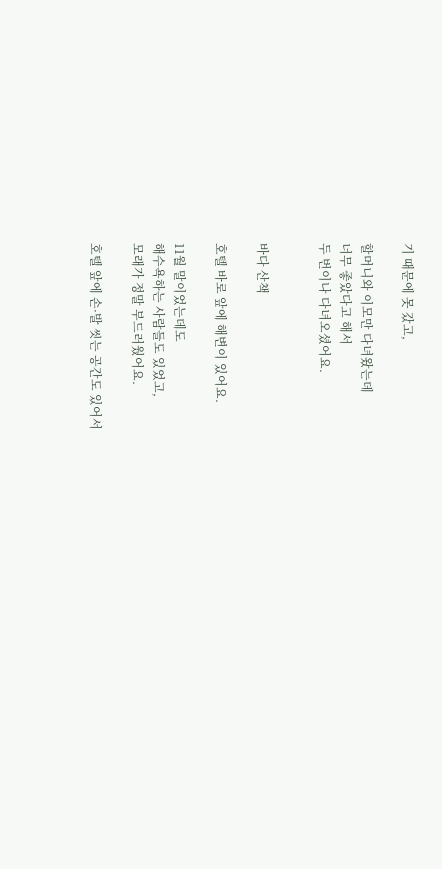기 때문에 못 갔고,

할머니와 이모만 다녀왔는데
너무 좋았다고 해서
두 번이나 다녀오셨어요.


바다 산책

호텔 바로 앞에 해변이 있어요.

11월 말이었는데도
해수욕하는 사람들도 있었고,
모래가 정말 부드러웠어요.

호텔 앞에 손·발 씻는 공간도 있어서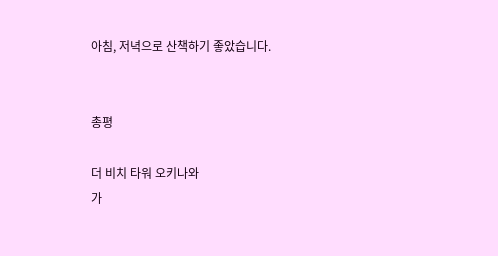아침, 저녁으로 산책하기 좋았습니다.


총평

더 비치 타워 오키나와
가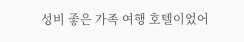성비 좋은 가족 여행 호텔이었어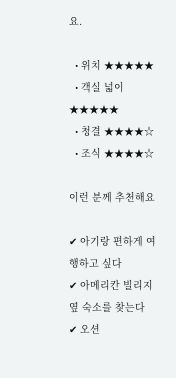요.

  • 위치 ★★★★★
  • 객실 넓이 ★★★★★
  • 청결 ★★★★☆
  • 조식 ★★★★☆

이런 분께 추천해요

✔ 아기랑 편하게 여행하고 싶다
✔ 아메리칸 빌리지 옆 숙소를 찾는다
✔ 오션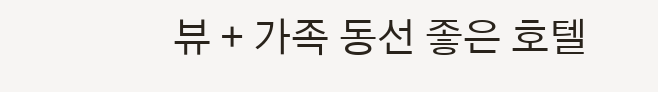뷰 + 가족 동선 좋은 호텔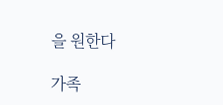을 원한다

가족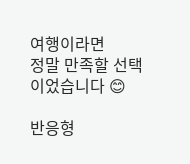여행이라면
정말 만족할 선택이었습니다 😊

반응형